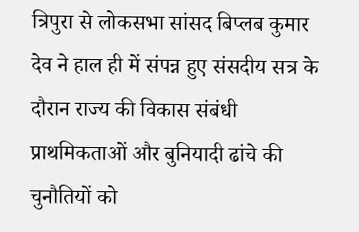त्रिपुरा से लोकसभा सांसद बिप्लब कुमार देव ने हाल ही में संपन्न हुए संसदीय सत्र के दौरान राज्य की विकास संबंधी प्राथमिकताओं और बुनियादी ढांचे की चुनौतियों को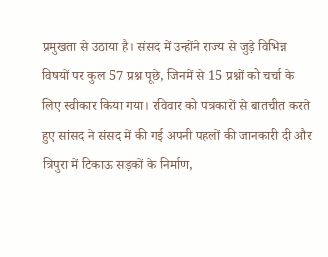प्रमुखता से उठाया है। संसद में उन्होंने राज्य से जुड़े विभिन्न विषयों पर कुल 57 प्रश्न पूछे, जिनमें से 15 प्रश्नों को चर्चा के लिए स्वीकार किया गया। रविवार को पत्रकारों से बातचीत करते हुए सांसद ने संसद में की गई अपनी पहलों की जानकारी दी और त्रिपुरा में टिकाऊ सड़कों के निर्माण,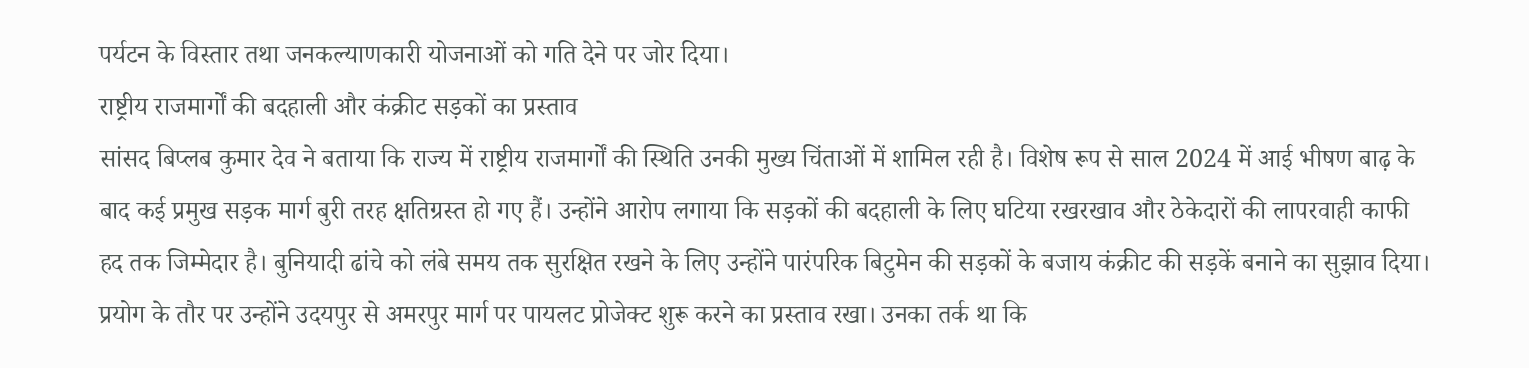पर्यटन के विस्तार तथा जनकल्याणकारी योजनाओं को गति देने पर जोर दिया।
राष्ट्रीय राजमार्गों की बदहाली और कंक्रीट सड़कों का प्रस्ताव
सांसद बिप्लब कुमार देव ने बताया कि राज्य में राष्ट्रीय राजमार्गों की स्थिति उनकी मुख्य चिंताओं में शामिल रही है। विशेष रूप से साल 2024 में आई भीषण बाढ़ के बाद कई प्रमुख सड़क मार्ग बुरी तरह क्षतिग्रस्त हो गए हैं। उन्होंने आरोप लगाया कि सड़कों की बदहाली के लिए घटिया रखरखाव और ठेकेदारों की लापरवाही काफी हद तक जिम्मेदार है। बुनियादी ढांचे को लंबे समय तक सुरक्षित रखने के लिए उन्होंने पारंपरिक बिटुमेन की सड़कों के बजाय कंक्रीट की सड़कें बनाने का सुझाव दिया। प्रयोग के तौर पर उन्होंने उदयपुर से अमरपुर मार्ग पर पायलट प्रोजेक्ट शुरू करने का प्रस्ताव रखा। उनका तर्क था कि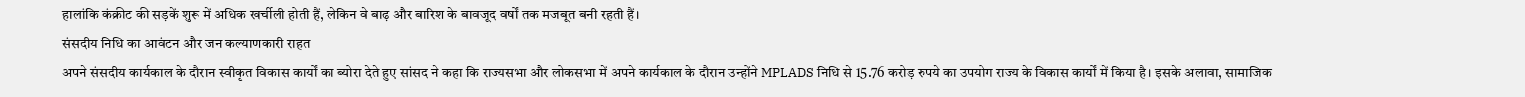हालांकि कंक्रीट की सड़कें शुरू में अधिक खर्चीली होती हैं, लेकिन वे बाढ़ और बारिश के बावजूद वर्षों तक मजबूत बनी रहती हैं।
संसदीय निधि का आवंटन और जन कल्याणकारी राहत
अपने संसदीय कार्यकाल के दौरान स्वीकृत विकास कार्यों का ब्योरा देते हुए सांसद ने कहा कि राज्यसभा और लोकसभा में अपने कार्यकाल के दौरान उन्होंने MPLADS निधि से 15.76 करोड़ रुपये का उपयोग राज्य के विकास कार्यों में किया है। इसके अलावा, सामाजिक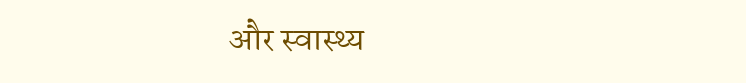और स्वास्थ्य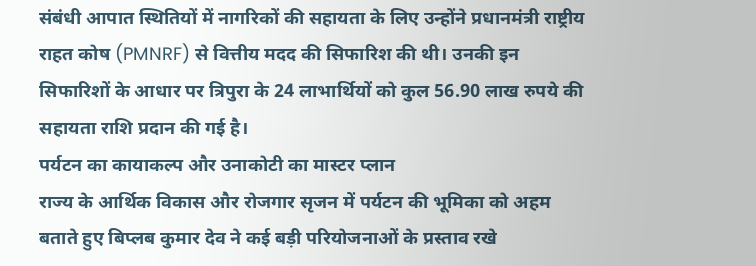संबंधी आपात स्थितियों में नागरिकों की सहायता के लिए उन्होंने प्रधानमंत्री राष्ट्रीय राहत कोष (PMNRF) से वित्तीय मदद की सिफारिश की थी। उनकी इन सिफारिशों के आधार पर त्रिपुरा के 24 लाभार्थियों को कुल 56.90 लाख रुपये की सहायता राशि प्रदान की गई है।
पर्यटन का कायाकल्प और उनाकोटी का मास्टर प्लान
राज्य के आर्थिक विकास और रोजगार सृजन में पर्यटन की भूमिका को अहम बताते हुए बिप्लब कुमार देव ने कई बड़ी परियोजनाओं के प्रस्ताव रखे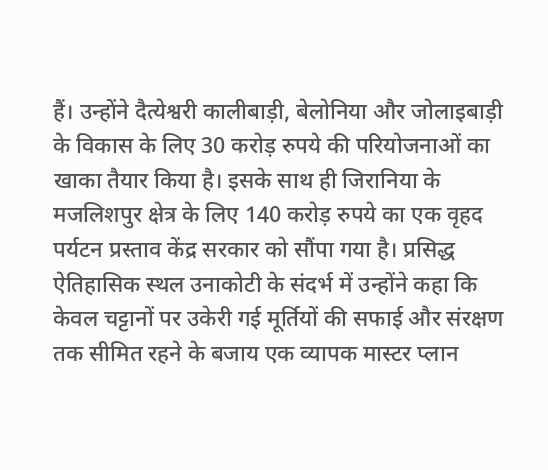हैं। उन्होंने दैत्येश्वरी कालीबाड़ी, बेलोनिया और जोलाइबाड़ी के विकास के लिए 30 करोड़ रुपये की परियोजनाओं का खाका तैयार किया है। इसके साथ ही जिरानिया के मजलिशपुर क्षेत्र के लिए 140 करोड़ रुपये का एक वृहद पर्यटन प्रस्ताव केंद्र सरकार को सौंपा गया है। प्रसिद्ध ऐतिहासिक स्थल उनाकोटी के संदर्भ में उन्होंने कहा कि केवल चट्टानों पर उकेरी गई मूर्तियों की सफाई और संरक्षण तक सीमित रहने के बजाय एक व्यापक मास्टर प्लान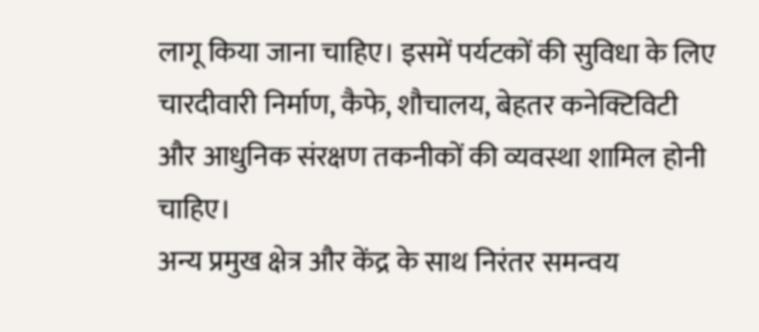लागू किया जाना चाहिए। इसमें पर्यटकों की सुविधा के लिए चारदीवारी निर्माण, कैफे, शौचालय, बेहतर कनेक्टिविटी और आधुनिक संरक्षण तकनीकों की व्यवस्था शामिल होनी चाहिए।
अन्य प्रमुख क्षेत्र और केंद्र के साथ निरंतर समन्वय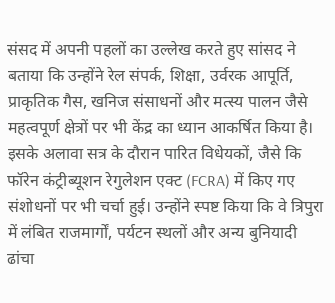संसद में अपनी पहलों का उल्लेख करते हुए सांसद ने बताया कि उन्होंने रेल संपर्क, शिक्षा, उर्वरक आपूर्ति, प्राकृतिक गैस, खनिज संसाधनों और मत्स्य पालन जैसे महत्वपूर्ण क्षेत्रों पर भी केंद्र का ध्यान आकर्षित किया है। इसके अलावा सत्र के दौरान पारित विधेयकों, जैसे कि फॉरेन कंट्रीब्यूशन रेगुलेशन एक्ट (FCRA) में किए गए संशोधनों पर भी चर्चा हुई। उन्होंने स्पष्ट किया कि वे त्रिपुरा में लंबित राजमार्गों, पर्यटन स्थलों और अन्य बुनियादी ढांचा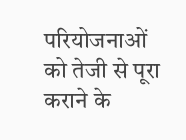परियोजनाओं को तेजी से पूरा कराने के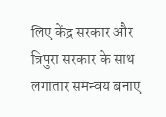लिए केंद्र सरकार और त्रिपुरा सरकार के साथ लगातार समन्वय बनाए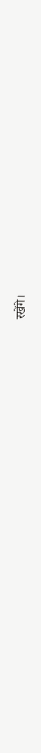रखेंगे।